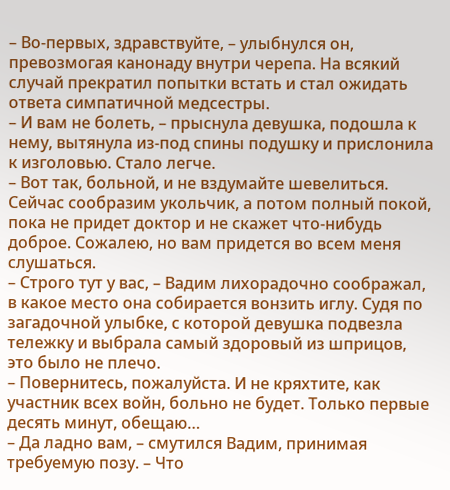– Во-первых, здравствуйте, – улыбнулся он, превозмогая канонаду внутри черепа. На всякий случай прекратил попытки встать и стал ожидать ответа симпатичной медсестры.
– И вам не болеть, – прыснула девушка, подошла к нему, вытянула из-под спины подушку и прислонила к изголовью. Стало легче.
– Вот так, больной, и не вздумайте шевелиться. Сейчас сообразим укольчик, а потом полный покой, пока не придет доктор и не скажет что-нибудь доброе. Сожалею, но вам придется во всем меня слушаться.
– Строго тут у вас, – Вадим лихорадочно соображал, в какое место она собирается вонзить иглу. Судя по загадочной улыбке, с которой девушка подвезла тележку и выбрала самый здоровый из шприцов, это было не плечо.
– Повернитесь, пожалуйста. И не кряхтите, как участник всех войн, больно не будет. Только первые десять минут, обещаю…
– Да ладно вам, – смутился Вадим, принимая требуемую позу. – Что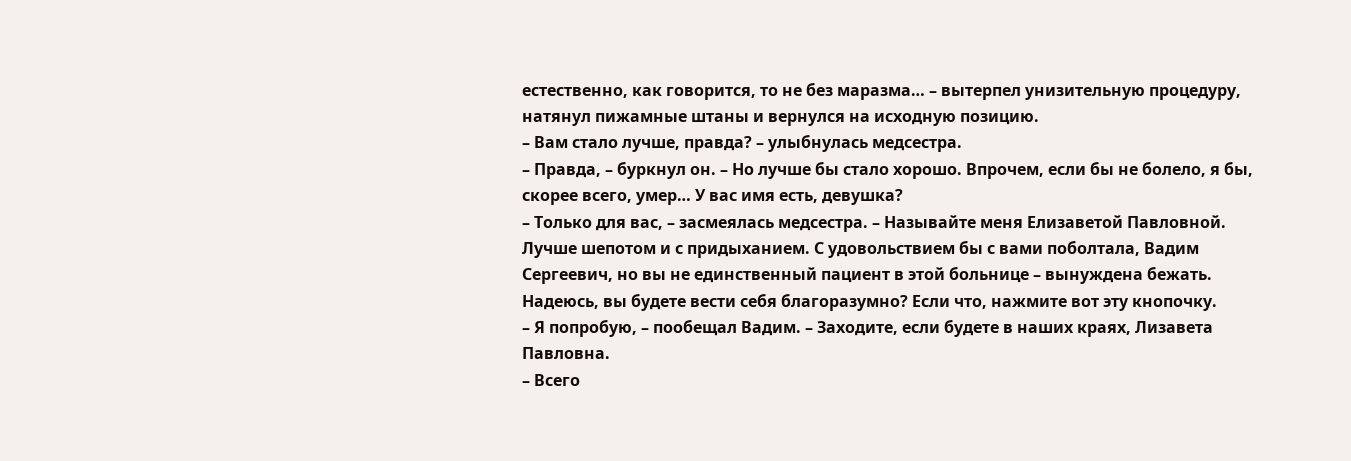естественно, как говорится, то не без маразма… – вытерпел унизительную процедуру, натянул пижамные штаны и вернулся на исходную позицию.
– Вам стало лучше, правда? – улыбнулась медсестра.
– Правда, – буркнул он. – Но лучше бы стало хорошо. Впрочем, если бы не болело, я бы, скорее всего, умер… У вас имя есть, девушка?
– Только для вас, – засмеялась медсестра. – Называйте меня Елизаветой Павловной. Лучше шепотом и с придыханием. С удовольствием бы с вами поболтала, Вадим Сергеевич, но вы не единственный пациент в этой больнице – вынуждена бежать. Надеюсь, вы будете вести себя благоразумно? Если что, нажмите вот эту кнопочку.
– Я попробую, – пообещал Вадим. – Заходите, если будете в наших краях, Лизавета Павловна.
– Всего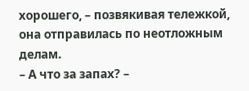хорошего, – позвякивая тележкой, она отправилась по неотложным делам.
– А что за запах? –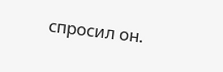спросил он.